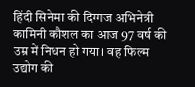हिंदी सिनेमा की दिग्गज अभिनेत्री कामिनी कौशल का आज 97 वर्ष की उम्र में निधन हो गया। वह फिल्म उद्योग की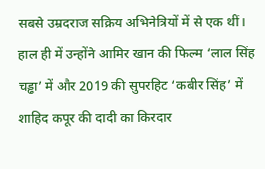सबसे उम्रदराज सक्रिय अभिनेत्रियों में से एक थीं। हाल ही में उन्होंने आमिर खान की फिल्म ‘लाल सिंह चड्ढा’ में और 2019 की सुपरहिट ‘कबीर सिंह’ में शाहिद कपूर की दादी का किरदार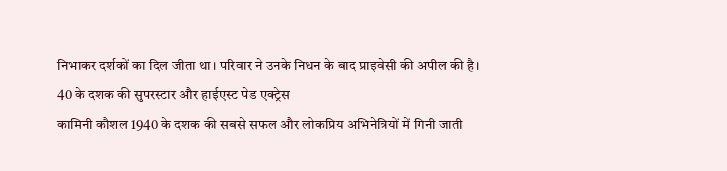निभाकर दर्शकों का दिल जीता था। परिवार ने उनके निधन के बाद प्राइवेसी की अपील की है।
40 के दशक की सुपरस्टार और हाईएस्ट पेड एक्ट्रेस
कामिनी कौशल 1940 के दशक की सबसे सफल और लोकप्रिय अभिनेत्रियों में गिनी जाती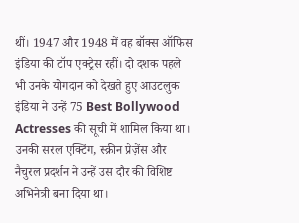थीं। 1947 और 1948 में वह बॉक्स ऑफिस इंडिया की टॉप एक्ट्रेस रहीं। दो दशक पहले भी उनके योगदान को देखते हुए आउटलुक इंडिया ने उन्हें 75 Best Bollywood Actresses की सूची में शामिल किया था। उनकी सरल एक्टिंग, स्क्रीन प्रेज़ेंस और नैचुरल प्रदर्शन ने उन्हें उस दौर की विशिष्ट अभिनेत्री बना दिया था।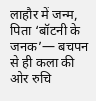लाहौर में जन्म, पिता ‘बॉटनी के जनक’— बचपन से ही कला की ओर रुचि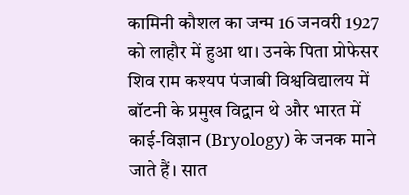कामिनी कौशल का जन्म 16 जनवरी 1927 को लाहौर में हुआ था। उनके पिता प्रोफेसर शिव राम कश्यप पंजाबी विश्वविद्यालय में बॉटनी के प्रमुख विद्वान थे और भारत में काई-विज्ञान (Bryology) के जनक माने जाते हैं। सात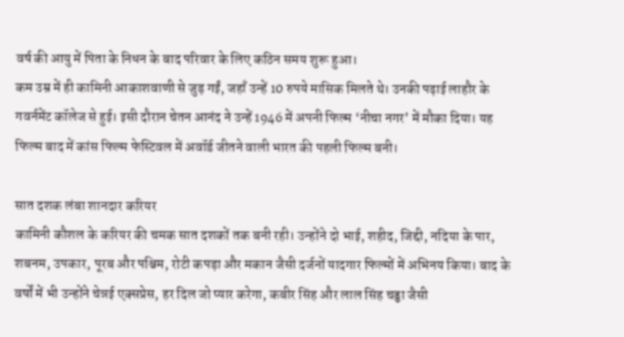वर्ष की आयु में पिता के निधन के बाद परिवार के लिए कठिन समय शुरू हुआ।
कम उम्र में ही कामिनी आकाशवाणी से जुड़ गईं, जहाँ उन्हें 10 रुपये मासिक मिलते थे। उनकी पढ़ाई लाहौर के गवर्नमेंट कॉलेज से हुई। इसी दौरान चेतन आनंद ने उन्हें 1946 में अपनी फिल्म ‘नीचा नगर’ में मौका दिया। यह फिल्म बाद में कांस फिल्म फेस्टिवल में अवॉर्ड जीतने वाली भारत की पहली फिल्म बनी।

सात दशक लंबा शानदार करियर
कामिनी कौशल के करियर की चमक सात दशकों तक बनी रही। उन्होंने दो भाई, शहीद, जिद्दी, नदिया के पार, शबनम, उपकार, पूरब और पश्चिम, रोटी कपड़ा और मकान जैसी दर्जनों यादगार फिल्मों में अभिनय किया। बाद के वर्षों में भी उन्होंने चेन्नई एक्सप्रेस, हर दिल जो प्यार करेगा, कबीर सिंह और लाल सिंह चड्ढा जैसी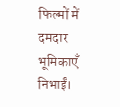फिल्मों में दमदार भूमिकाएँ निभाईं।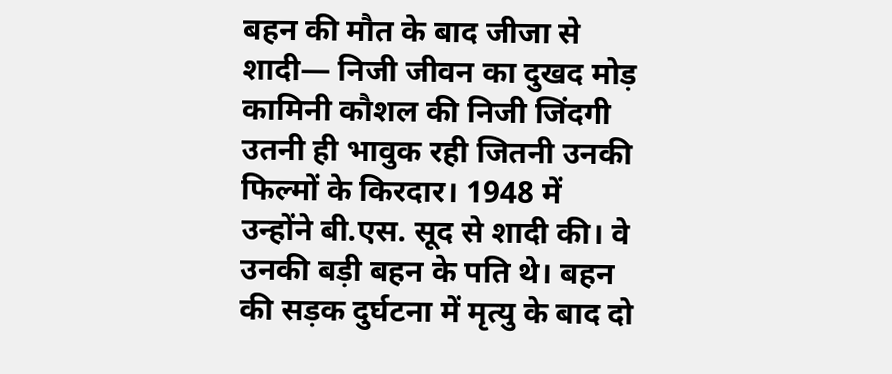बहन की मौत के बाद जीजा से शादी— निजी जीवन का दुखद मोड़
कामिनी कौशल की निजी जिंदगी उतनी ही भावुक रही जितनी उनकी फिल्मों के किरदार। 1948 में उन्होंने बी.एस. सूद से शादी की। वे उनकी बड़ी बहन के पति थे। बहन की सड़क दुर्घटना में मृत्यु के बाद दो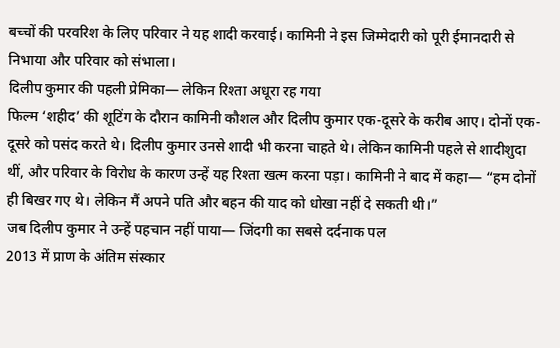बच्चों की परवरिश के लिए परिवार ने यह शादी करवाई। कामिनी ने इस जिम्मेदारी को पूरी ईमानदारी से निभाया और परिवार को संभाला।
दिलीप कुमार की पहली प्रेमिका— लेकिन रिश्ता अधूरा रह गया
फिल्म ‘शहीद’ की शूटिंग के दौरान कामिनी कौशल और दिलीप कुमार एक-दूसरे के करीब आए। दोनों एक-दूसरे को पसंद करते थे। दिलीप कुमार उनसे शादी भी करना चाहते थे। लेकिन कामिनी पहले से शादीशुदा थीं, और परिवार के विरोध के कारण उन्हें यह रिश्ता खत्म करना पड़ा। कामिनी ने बाद में कहा— “हम दोनों ही बिखर गए थे। लेकिन मैं अपने पति और बहन की याद को धोखा नहीं दे सकती थी।”
जब दिलीप कुमार ने उन्हें पहचान नहीं पाया— जिंदगी का सबसे दर्दनाक पल
2013 में प्राण के अंतिम संस्कार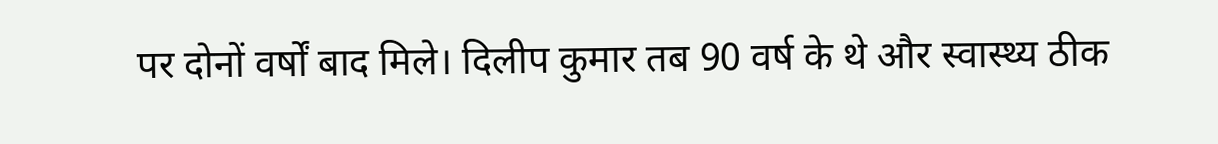पर दोनों वर्षों बाद मिले। दिलीप कुमार तब 90 वर्ष के थे और स्वास्थ्य ठीक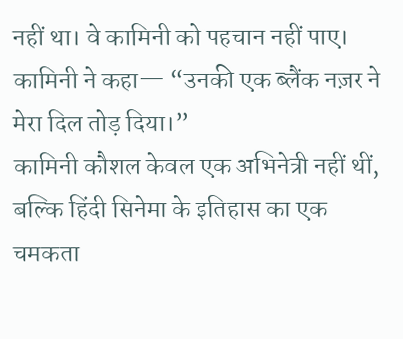नहीं था। वे कामिनी को पहचान नहीं पाए। कामिनी ने कहा— “उनकी एक ब्लैंक नज़र ने मेरा दिल तोड़ दिया।”
कामिनी कौशल केवल एक अभिनेत्री नहीं थीं, बल्कि हिंदी सिनेमा के इतिहास का एक चमकता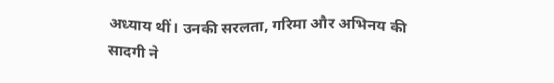अध्याय थीं। उनकी सरलता, गरिमा और अभिनय की सादगी ने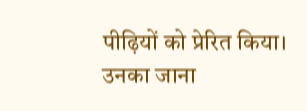पीढ़ियों को प्रेरित किया। उनका जाना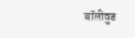बॉलीवुड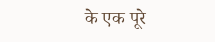के एक पूरे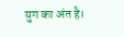युग का अंत है।